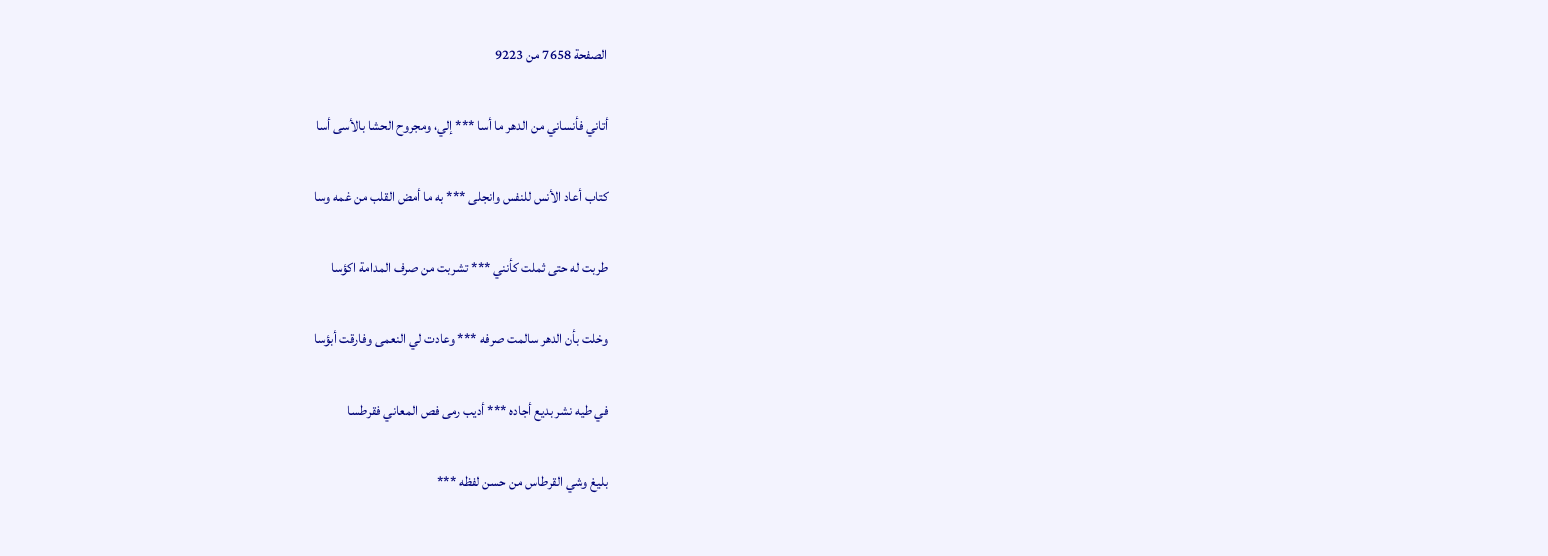الصفحة 7658 من 9223

أتاني فأنساني من الدهر ما أسا *** إلي، ومجروح الحشا بالأسى أسا

كتاب أعاد الأنس للنفس وانجلى *** به ما أمض القلب من غمه وسا

طربت له حتى ثملت كأنني *** تشربت من صرف المدامة اكؤسا

وخلت بأن الدهر سالمت صرفه *** وعادت لي النعمى وفارقت أبؤسا

في طيه نشر بديع أجاده *** أديب رمى فص المعاني فقرطسا

بليغ وشي القرطاس من حسن لفظه ***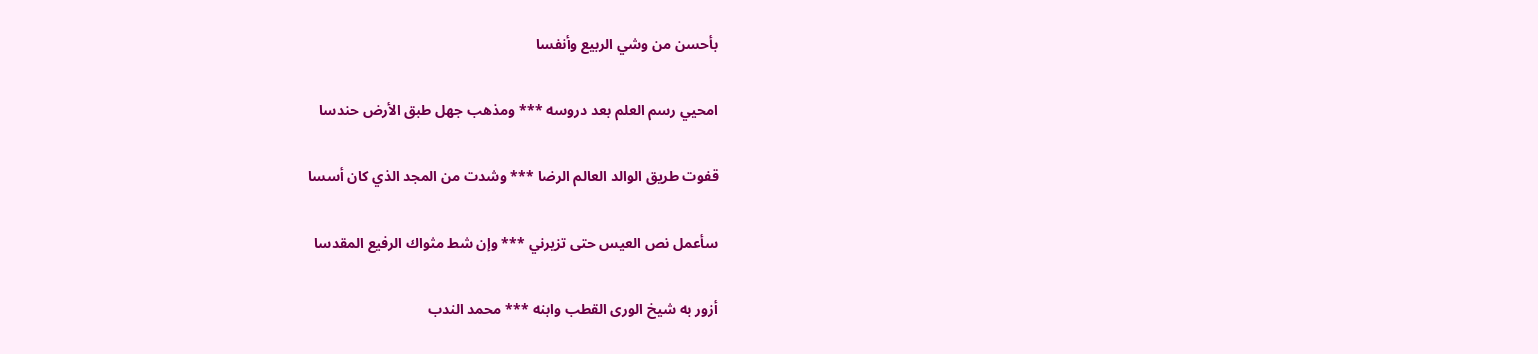بأحسن من وشي الربيع وأنفسا

امحيي رسم العلم بعد دروسه *** ومذهب جهل طبق الأرض حندسا

قفوت طريق الوالد العالم الرضا *** وشدت من المجد الذي كان أسسا

سأعمل نص العيس حتى تزيرني *** وإن شط مثواك الرفيع المقدسا

أزور به شيخ الورى القطب وابنه *** محمد الندب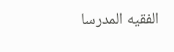الفقيه المدرسا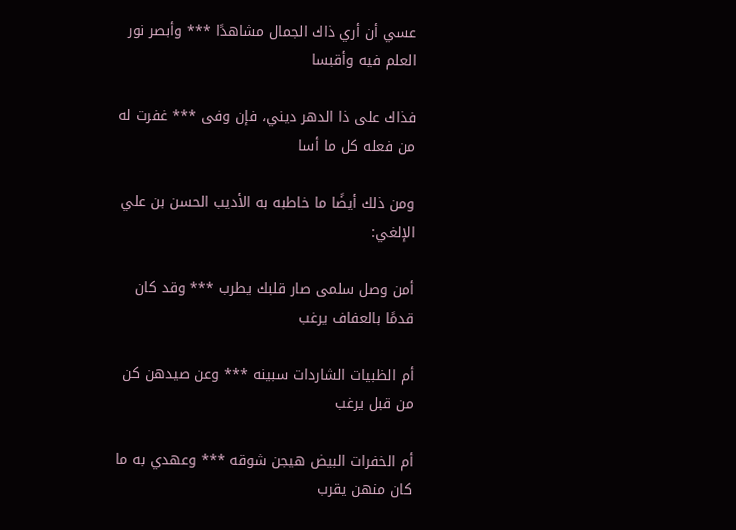عسي أن أري ذاك الجمال مشاهدًا *** وأبصر نور العلم فيه وأقبسا

فذاك على ذا الدهر ديني، فإن وفى *** غفرت له من فعله كل ما أسا

ومن ذلك أيضًا ما خاطبه به الأديب الحسن بن علي الإلغي:

أمن وصل سلمى صار قلبك يطرب *** وقد كان قدمًا بالعفاف يرغب

أم الظبيات الشاردات سبينه *** وعن صيدهن كن من قبل يرغب

أم الخفرات البيض هيجن شوقه *** وعهدي به ما كان منهن يقرب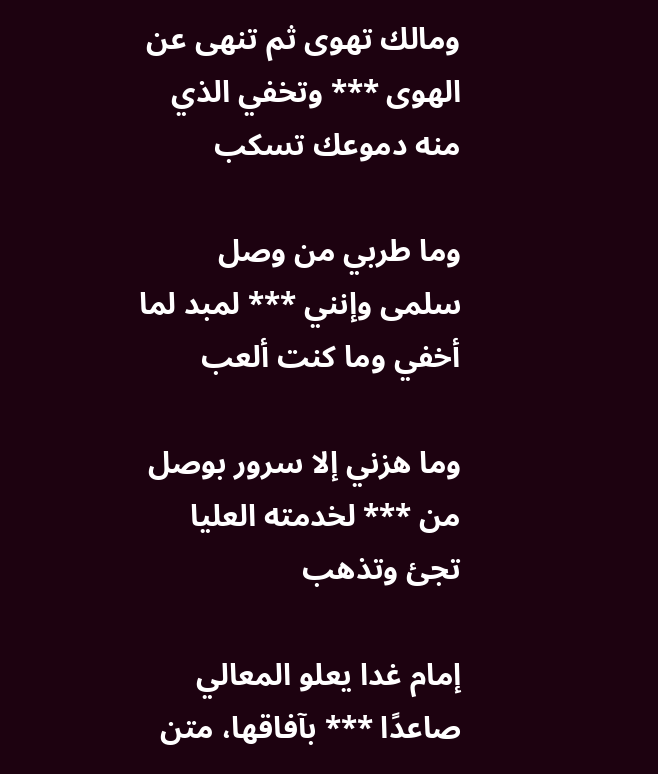ومالك تهوى ثم تنهى عن الهوى *** وتخفي الذي منه دموعك تسكب

وما طربي من وصل سلمى وإنني *** لمبد لما أخفي وما كنت ألعب

وما هزني إلا سرور بوصل من *** لخدمته العليا تجئ وتذهب

إمام غدا يعلو المعالي صاعدًا *** بآفاقها، متن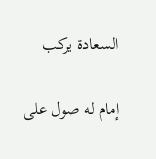السعادة يركب

إمام له صول على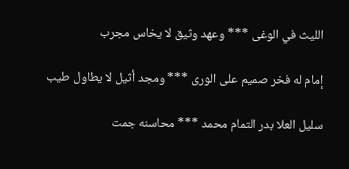الليث في الوغى *** وعهد وثيق لا يخاس مجرب

إمام له فخر صميم على الورى *** ومجد أثيل لا يطاول طيب

سليل العلا بدر التمام محمد *** محاسنه جمت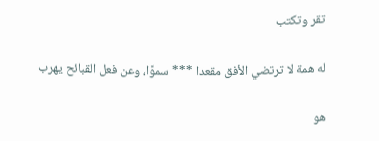تقر وتكتب

له همة لا ترتضي الأفق مقعدا *** سموًا، وعن فعل القبائح يهرب

هو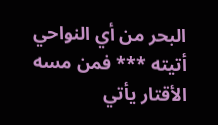البحر من أي النواحي أتيته *** فمن مسه الأقتار يأتي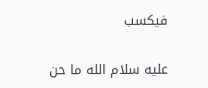فيكسب

عليه سلام الله ما حن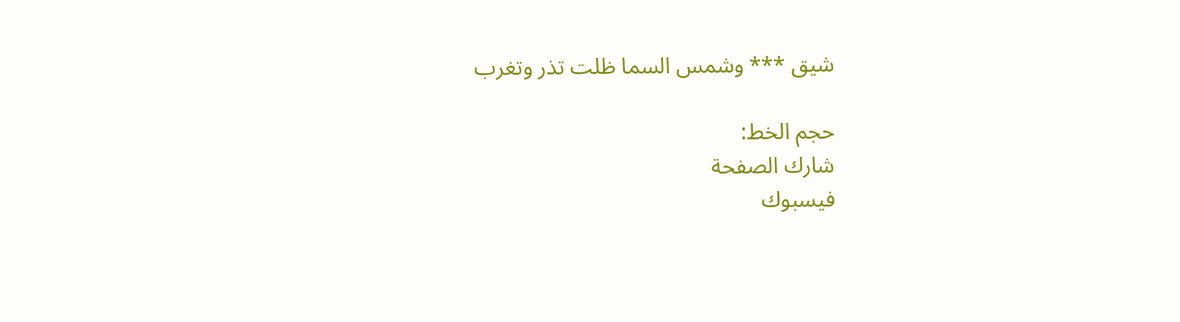شيق *** وشمس السما ظلت تذر وتغرب

حجم الخط:
شارك الصفحة
فيسبوك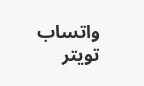واتساب تويتر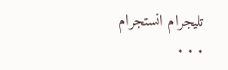تليجرام انستجرام
. . .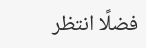فضلًا انتظر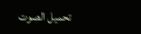تحميل الصوت